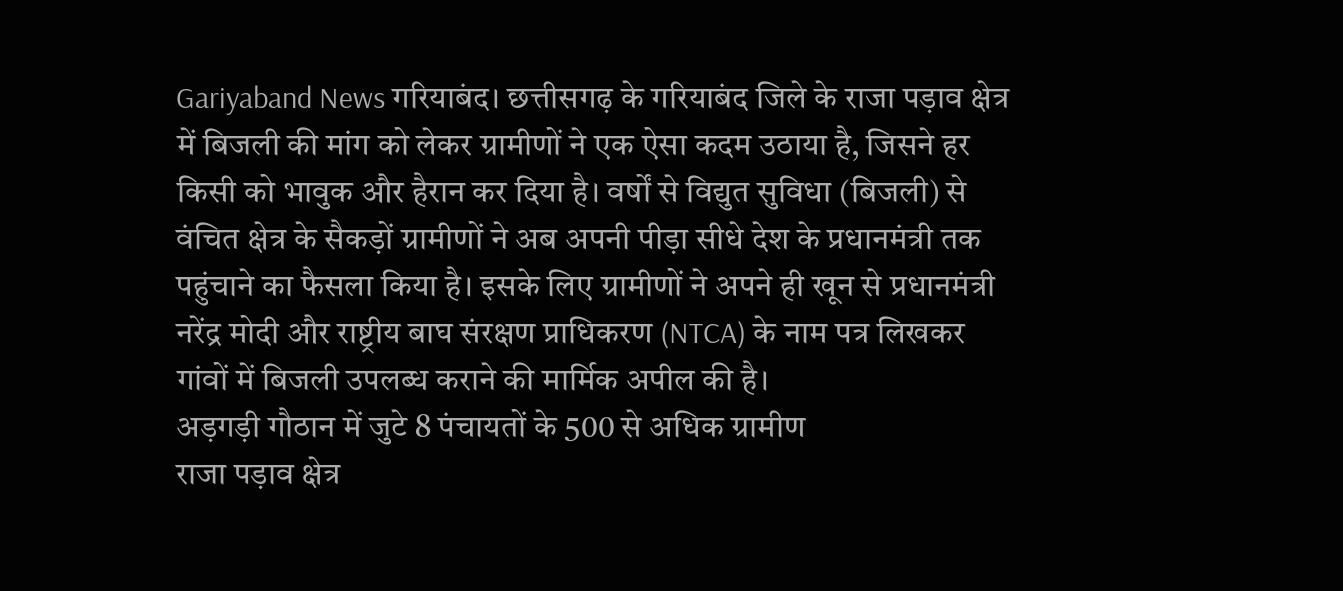Gariyaband News गरियाबंद। छत्तीसगढ़ के गरियाबंद जिले के राजा पड़ाव क्षेत्र में बिजली की मांग को लेकर ग्रामीणों ने एक ऐसा कदम उठाया है, जिसने हर किसी को भावुक और हैरान कर दिया है। वर्षों से विद्युत सुविधा (बिजली) से वंचित क्षेत्र के सैकड़ों ग्रामीणों ने अब अपनी पीड़ा सीधे देश के प्रधानमंत्री तक पहुंचाने का फैसला किया है। इसके लिए ग्रामीणों ने अपने ही खून से प्रधानमंत्री नरेंद्र मोदी और राष्ट्रीय बाघ संरक्षण प्राधिकरण (NTCA) के नाम पत्र लिखकर गांवों में बिजली उपलब्ध कराने की मार्मिक अपील की है।
अड़गड़ी गौठान में जुटे 8 पंचायतों के 500 से अधिक ग्रामीण
राजा पड़ाव क्षेत्र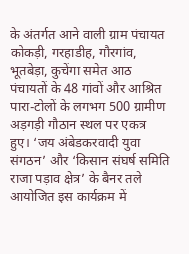के अंतर्गत आने वाली ग्राम पंचायत कोकड़ी, गरहाडीह, गौरगांव, भूतबेड़ा, कुचेंगा समेत आठ पंचायतों के 48 गांवों और आश्रित पारा-टोलों के लगभग 500 ग्रामीण अड़गड़ी गौठान स्थल पर एकत्र हुए। ‘जय अंबेडकरवादी युवा संगठन’ और ‘किसान संघर्ष समिति राजा पड़ाव क्षेत्र’ के बैनर तले आयोजित इस कार्यक्रम में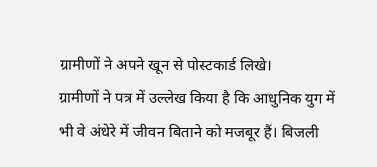ग्रामीणों ने अपने खून से पोस्टकार्ड लिखे।
ग्रामीणों ने पत्र में उल्लेख किया है कि आधुनिक युग में भी वे अंधेरे में जीवन बिताने को मजबूर हैं। बिजली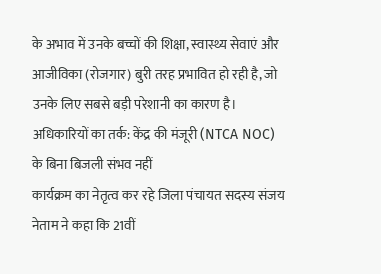के अभाव में उनके बच्चों की शिक्षा, स्वास्थ्य सेवाएं और आजीविका (रोजगार) बुरी तरह प्रभावित हो रही है, जो उनके लिए सबसे बड़ी परेशानी का कारण है।
अधिकारियों का तर्क: केंद्र की मंजूरी (NTCA NOC) के बिना बिजली संभव नहीं
कार्यक्रम का नेतृत्व कर रहे जिला पंचायत सदस्य संजय नेताम ने कहा कि 21वीं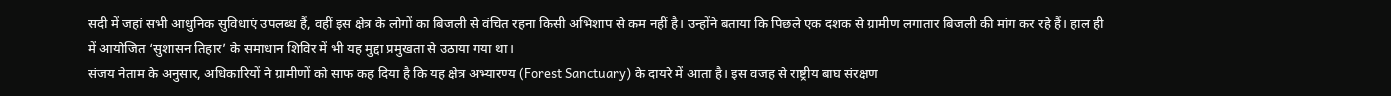सदी में जहां सभी आधुनिक सुविधाएं उपलब्ध हैं, वहीं इस क्षेत्र के लोगों का बिजली से वंचित रहना किसी अभिशाप से कम नहीं है। उन्होंने बताया कि पिछले एक दशक से ग्रामीण लगातार बिजली की मांग कर रहे हैं। हाल ही में आयोजित ‘सुशासन तिहार’ के समाधान शिविर में भी यह मुद्दा प्रमुखता से उठाया गया था।
संजय नेताम के अनुसार, अधिकारियों ने ग्रामीणों को साफ कह दिया है कि यह क्षेत्र अभ्यारण्य (Forest Sanctuary) के दायरे में आता है। इस वजह से राष्ट्रीय बाघ संरक्षण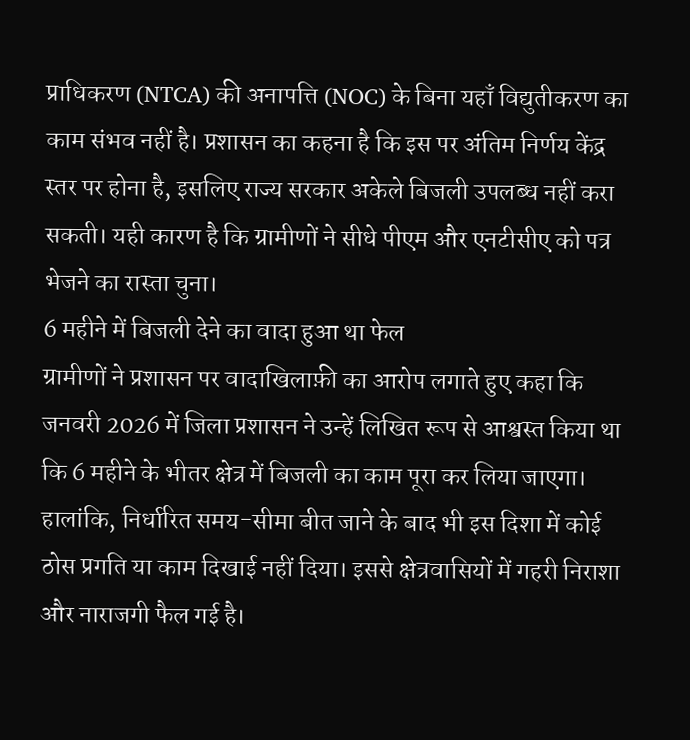प्राधिकरण (NTCA) की अनापत्ति (NOC) के बिना यहाँ विद्युतीकरण का काम संभव नहीं है। प्रशासन का कहना है कि इस पर अंतिम निर्णय केंद्र स्तर पर होना है, इसलिए राज्य सरकार अकेले बिजली उपलब्ध नहीं करा सकती। यही कारण है कि ग्रामीणों ने सीधे पीएम और एनटीसीए को पत्र भेजने का रास्ता चुना।
6 महीने में बिजली देने का वादा हुआ था फेल
ग्रामीणों ने प्रशासन पर वादाखिलाफ़ी का आरोप लगाते हुए कहा कि जनवरी 2026 में जिला प्रशासन ने उन्हें लिखित रूप से आश्वस्त किया था कि 6 महीने के भीतर क्षेत्र में बिजली का काम पूरा कर लिया जाएगा। हालांकि, निर्धारित समय-सीमा बीत जाने के बाद भी इस दिशा में कोई ठोस प्रगति या काम दिखाई नहीं दिया। इससे क्षेत्रवासियों में गहरी निराशा और नाराजगी फैल गई है।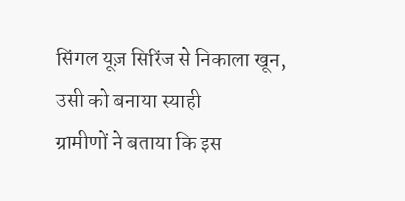सिंगल यूज़ सिरिंज से निकाला खून, उसी को बनाया स्याही
ग्रामीणों ने बताया कि इस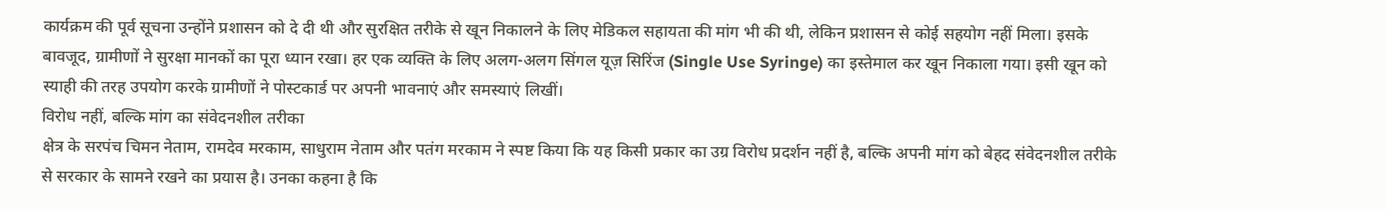कार्यक्रम की पूर्व सूचना उन्होंने प्रशासन को दे दी थी और सुरक्षित तरीके से खून निकालने के लिए मेडिकल सहायता की मांग भी की थी, लेकिन प्रशासन से कोई सहयोग नहीं मिला। इसके बावजूद, ग्रामीणों ने सुरक्षा मानकों का पूरा ध्यान रखा। हर एक व्यक्ति के लिए अलग-अलग सिंगल यूज़ सिरिंज (Single Use Syringe) का इस्तेमाल कर खून निकाला गया। इसी खून को स्याही की तरह उपयोग करके ग्रामीणों ने पोस्टकार्ड पर अपनी भावनाएं और समस्याएं लिखीं।
विरोध नहीं, बल्कि मांग का संवेदनशील तरीका
क्षेत्र के सरपंच चिमन नेताम, रामदेव मरकाम, साधुराम नेताम और पतंग मरकाम ने स्पष्ट किया कि यह किसी प्रकार का उग्र विरोध प्रदर्शन नहीं है, बल्कि अपनी मांग को बेहद संवेदनशील तरीके से सरकार के सामने रखने का प्रयास है। उनका कहना है कि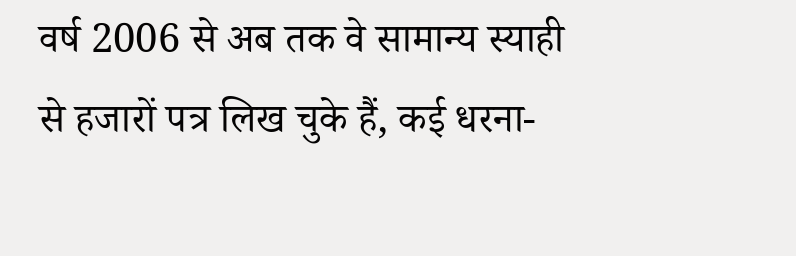वर्ष 2006 से अब तक वे सामान्य स्याही से हजारों पत्र लिख चुके हैं, कई धरना-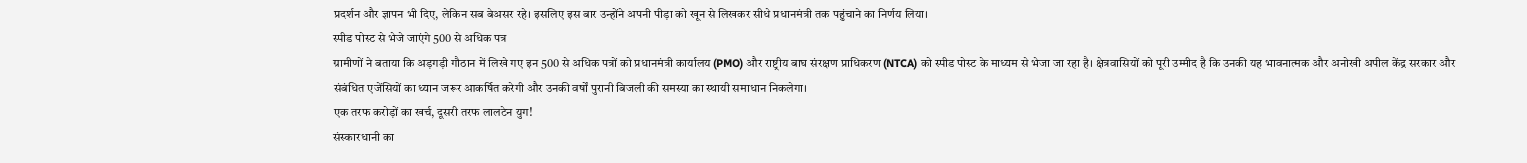प्रदर्शन और ज्ञापन भी दिए, लेकिन सब बेअसर रहे। इसलिए इस बार उन्होंने अपनी पीड़ा को खून से लिखकर सीधे प्रधानमंत्री तक पहुंचाने का निर्णय लिया।
स्पीड पोस्ट से भेजे जाएंगे 500 से अधिक पत्र
ग्रामीणों ने बताया कि अड़गड़ी गौठान में लिखे गए इन 500 से अधिक पत्रों को प्रधानमंत्री कार्यालय (PMO) और राष्ट्रीय बाघ संरक्षण प्राधिकरण (NTCA) को स्पीड पोस्ट के माध्यम से भेजा जा रहा है। क्षेत्रवासियों को पूरी उम्मीद है कि उनकी यह भावनात्मक और अनोखी अपील केंद्र सरकार और संबंधित एजेंसियों का ध्यान जरूर आकर्षित करेगी और उनकी वर्षों पुरानी बिजली की समस्या का स्थायी समाधान निकलेगा।
एक तरफ करोड़ों का खर्च, दूसरी तरफ लालटेन युग!
संस्कारधानी का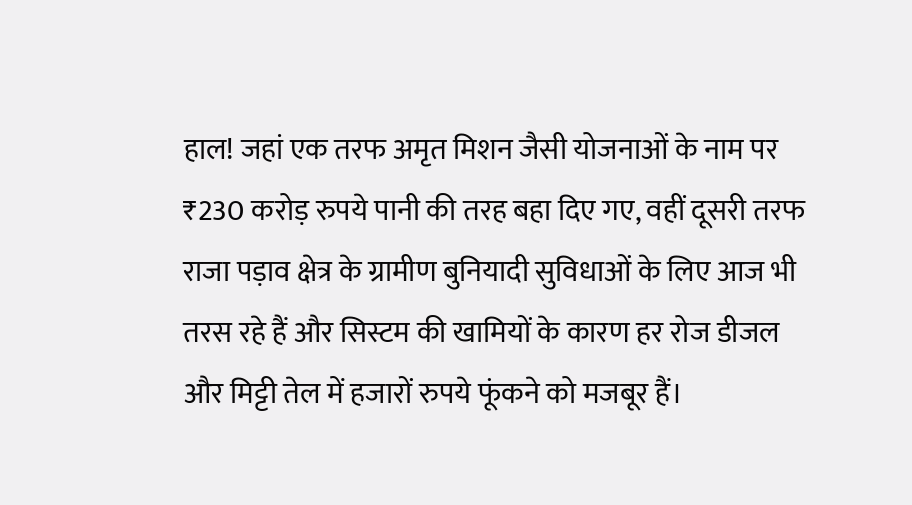हाल! जहां एक तरफ अमृत मिशन जैसी योजनाओं के नाम पर ₹230 करोड़ रुपये पानी की तरह बहा दिए गए, वहीं दूसरी तरफ राजा पड़ाव क्षेत्र के ग्रामीण बुनियादी सुविधाओं के लिए आज भी तरस रहे हैं और सिस्टम की खामियों के कारण हर रोज डीजल और मिट्टी तेल में हजारों रुपये फूंकने को मजबूर हैं।